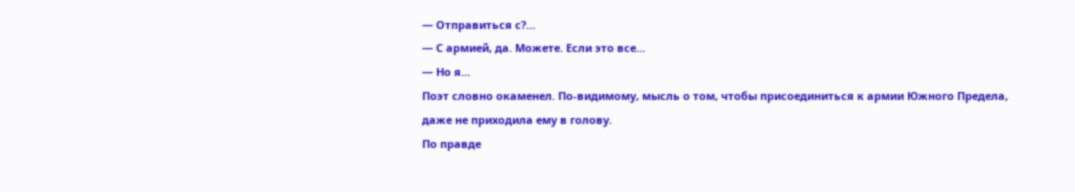— Отправиться с?…
— С армией, да. Можете. Если это все…
— Но я…
Поэт словно окаменел. По-видимому, мысль о том, чтобы присоединиться к армии Южного Предела, даже не приходила ему в голову.
По правде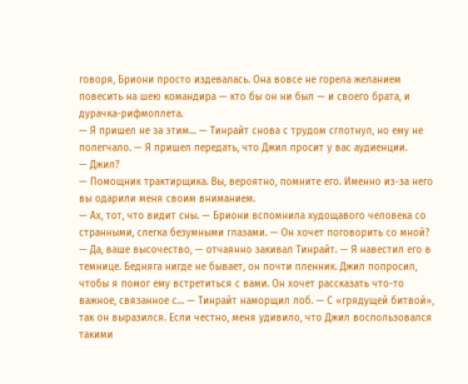говоря, Бриони просто издевалась. Она вовсе не горела желанием повесить на шею командира — кто бы он ни был — и своего брата, и дурачка-рифмоплета.
— Я пришел не за этим… — Тинрайт снова с трудом сглотнул, но ему не полегчало. — Я пришел передать, что Джил просит у вас аудиенции.
— Джил?
— Помощник трактирщика. Вы, вероятно, помните его. Именно из-за него вы одарили меня своим вниманием.
— Ах, тот, что видит сны. — Бриони вспомнила худощавого человека со странными, слегка безумными глазами. — Он хочет поговорить со мной?
— Да, ваше высочество, — отчаянно закивал Тинрайт. — Я навестил его в темнице. Бедняга нигде не бывает, он почти пленник. Джил попросил, чтобы я помог ему встретиться с вами. Он хочет рассказать что-то важное, связанное с… — Тинрайт наморщил лоб. — С «грядущей битвой», так он выразился. Если честно, меня удивило, что Джил воспользовался такими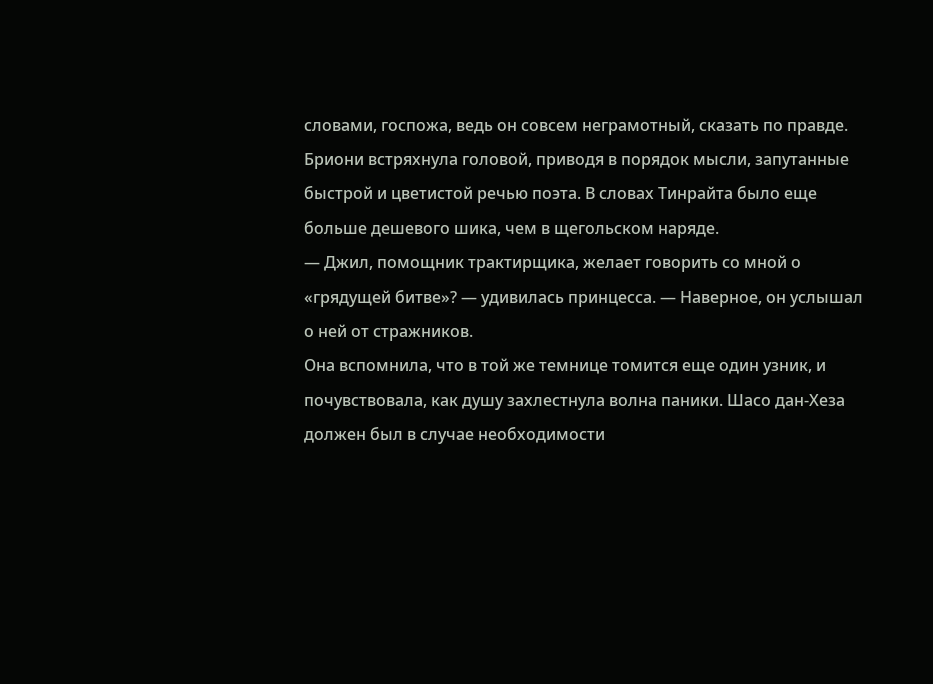словами, госпожа, ведь он совсем неграмотный, сказать по правде.
Бриони встряхнула головой, приводя в порядок мысли, запутанные быстрой и цветистой речью поэта. В словах Тинрайта было еще больше дешевого шика, чем в щегольском наряде.
— Джил, помощник трактирщика, желает говорить со мной о «грядущей битве»? — удивилась принцесса. — Наверное, он услышал о ней от стражников.
Она вспомнила, что в той же темнице томится еще один узник, и почувствовала, как душу захлестнула волна паники. Шасо дан-Хеза должен был в случае необходимости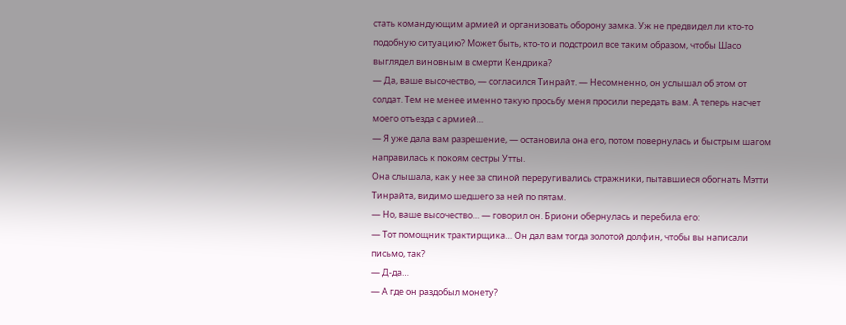стать командующим армией и организовать оборону замка. Уж не предвидел ли кто-то подобную ситуацию? Может быть, кто-то и подстроил все таким образом, чтобы Шасо выглядел виновным в смерти Кендрика?
— Да, ваше высочество, — согласился Тинрайт. — Несомненно, он услышал об этом от солдат. Тем не менее именно такую просьбу меня просили передать вам. А теперь насчет моего отъезда с армией…
— Я уже дала вам разрешение, — остановила она его, потом повернулась и быстрым шагом направилась к покоям сестры Утты.
Она слышала, как у нее за спиной переругивались стражники, пытавшиеся обогнать Мэтти Тинрайта, видимо шедшего за ней по пятам.
— Но, ваше высочество… — говорил он. Бриони обернулась и перебила его:
— Тот помощник трактирщика… Он дал вам тогда золотой долфин, чтобы вы написали письмо, так?
— Д-да…
— А где он раздобыл монету?